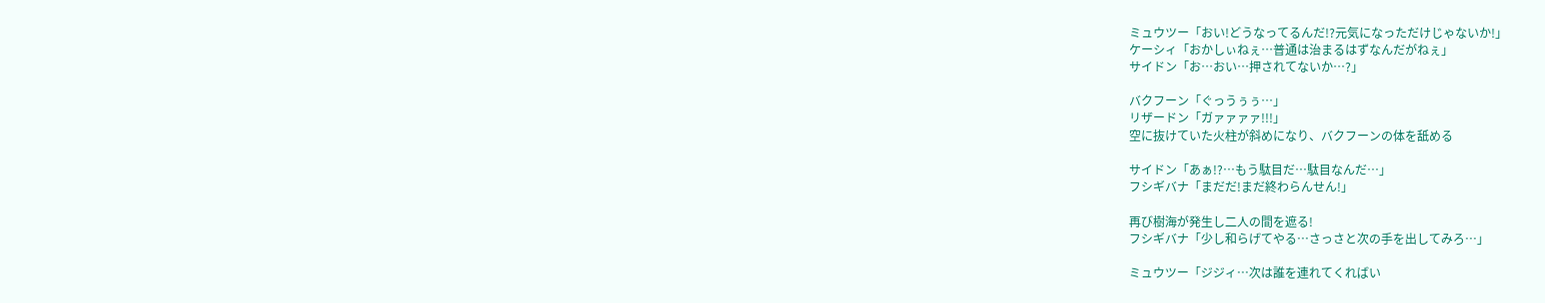ミュウツー「おい!どうなってるんだ!?元気になっただけじゃないか!」
ケーシィ「おかしぃねぇ…普通は治まるはずなんだがねぇ」
サイドン「お…おい…押されてないか…?」

バクフーン「ぐっうぅぅ…」
リザードン「ガァァァァ!!!」
空に抜けていた火柱が斜めになり、バクフーンの体を舐める

サイドン「あぁ!?…もう駄目だ…駄目なんだ…」
フシギバナ「まだだ!まだ終わらんせん!」

再び樹海が発生し二人の間を遮る!
フシギバナ「少し和らげてやる…さっさと次の手を出してみろ…」

ミュウツー「ジジィ…次は誰を連れてくればい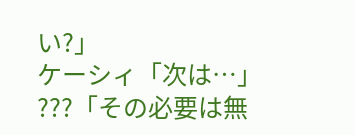い?」
ケーシィ「次は…」
???「その必要は無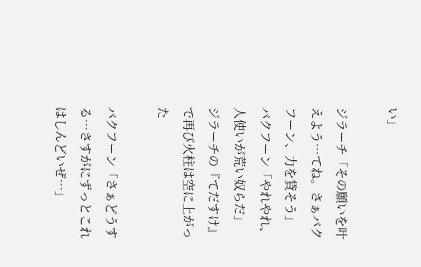い」

ジラーチ「その願いを叶えよう…てね。さぁバクフーン、力を貸そう」
バクフーン「やれやれ、人使いが荒い奴らだ」
ジラーチの『てだすけ』で再び火柱は空に上がった

バクフーン「さぁどうする…さすがにずっとこれはしんどいぜ…」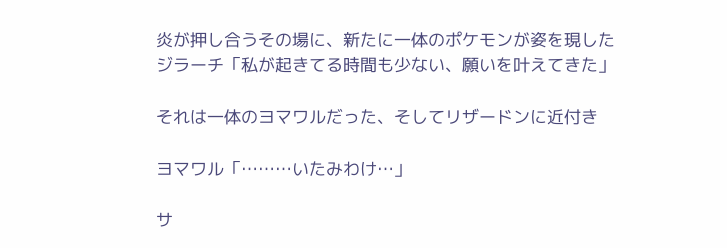炎が押し合うその場に、新たに一体のポケモンが姿を現した
ジラーチ「私が起きてる時間も少ない、願いを叶えてきた」

それは一体のヨマワルだった、そしてリザードンに近付き

ヨマワル「………いたみわけ…」

サ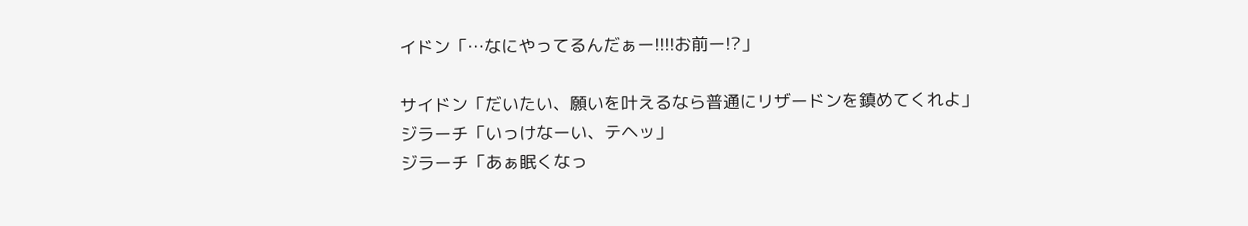イドン「…なにやってるんだぁー!!!!お前ー!?」

サイドン「だいたい、願いを叶えるなら普通にリザードンを鎮めてくれよ」
ジラーチ「いっけなーい、テヘッ」
ジラーチ「あぁ眠くなっ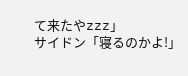て来たやzzz」
サイドン「寝るのかよ!」